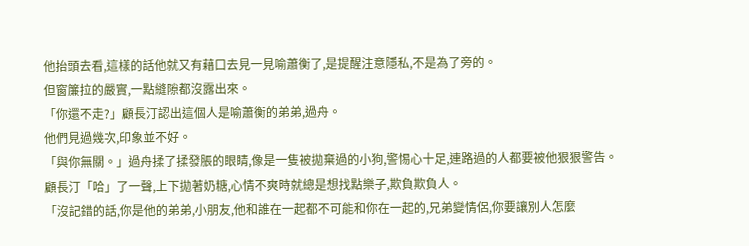他抬頭去看,這樣的話他就又有藉口去見一見喻蕭衡了,是提醒注意隱私,不是為了旁的。
但窗簾拉的嚴實,一點縫隙都沒露出來。
「你還不走?」顧長汀認出這個人是喻蕭衡的弟弟,過舟。
他們見過幾次,印象並不好。
「與你無關。」過舟揉了揉發脹的眼睛,像是一隻被拋棄過的小狗,警惕心十足,連路過的人都要被他狠狠警告。
顧長汀「哈」了一聲,上下拋著奶糖,心情不爽時就總是想找點樂子,欺負欺負人。
「沒記錯的話,你是他的弟弟,小朋友,他和誰在一起都不可能和你在一起的,兄弟變情侶,你要讓別人怎麼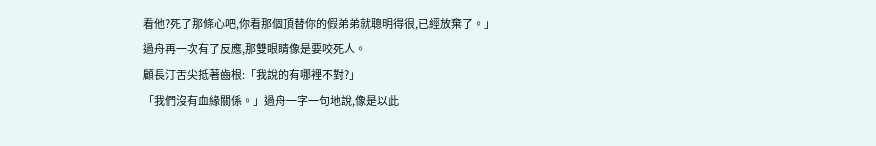看他?死了那條心吧,你看那個頂替你的假弟弟就聰明得很,已經放棄了。」
過舟再一次有了反應,那雙眼睛像是要咬死人。
顧長汀舌尖抵著齒根:「我說的有哪裡不對?」
「我們沒有血緣關係。」過舟一字一句地說,像是以此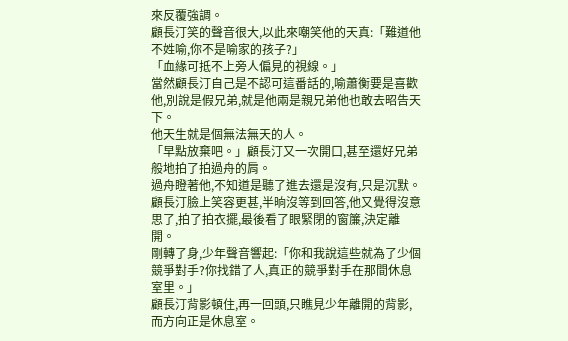來反覆強調。
顧長汀笑的聲音很大,以此來嘲笑他的天真:「難道他不姓喻,你不是喻家的孩子?」
「血緣可抵不上旁人偏見的視線。」
當然顧長汀自己是不認可這番話的,喻蕭衡要是喜歡他,別說是假兄弟,就是他兩是親兄弟他也敢去昭告天下。
他天生就是個無法無天的人。
「早點放棄吧。」顧長汀又一次開口,甚至還好兄弟般地拍了拍過舟的肩。
過舟瞪著他,不知道是聽了進去還是沒有,只是沉默。
顧長汀臉上笑容更甚,半晌沒等到回答,他又覺得沒意思了,拍了拍衣擺,最後看了眼緊閉的窗簾,決定離開。
剛轉了身,少年聲音響起:「你和我說這些就為了少個競爭對手?你找錯了人,真正的競爭對手在那間休息室里。」
顧長汀背影頓住,再一回頭,只瞧見少年離開的背影,而方向正是休息室。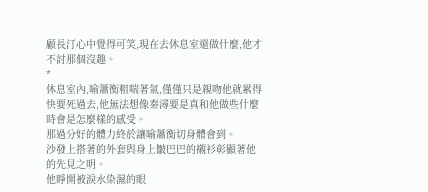顧長汀心中覺得可笑,現在去休息室還做什麼,他才不討那個沒趣。
*
休息室內,喻蕭衡粗喘著氣,僅僅只是親吻他就累得快要死過去,他無法想像秦潯要是真和他做些什麼時會是怎麼樣的感受。
那過分好的體力終於讓喻蕭衡切身體會到。
沙發上搭著的外套與身上皺巴巴的襯衫彰顯著他的先見之明。
他睜開被淚水染濕的眼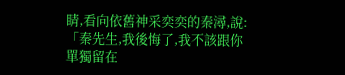睛,看向依舊神采奕奕的秦潯,說:「秦先生,我後悔了,我不該跟你單獨留在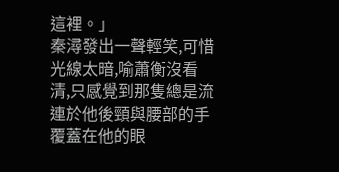這裡。」
秦潯發出一聲輕笑,可惜光線太暗,喻蕭衡沒看清,只感覺到那隻總是流連於他後頸與腰部的手覆蓋在他的眼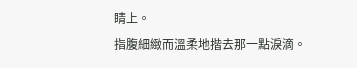睛上。
指腹細緻而溫柔地揩去那一點淚滴。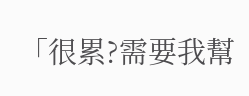「很累?需要我幫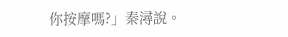你按摩嗎?」秦潯說。